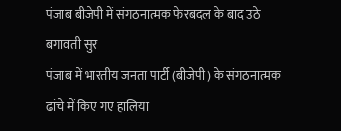पंजाब बीजेपी में संगठनात्मक फेरबदल के बाद उठे बगावती सुर
पंजाब में भारतीय जनता पार्टी (बीजेपी) के संगठनात्मक ढांचे में किए गए हालिया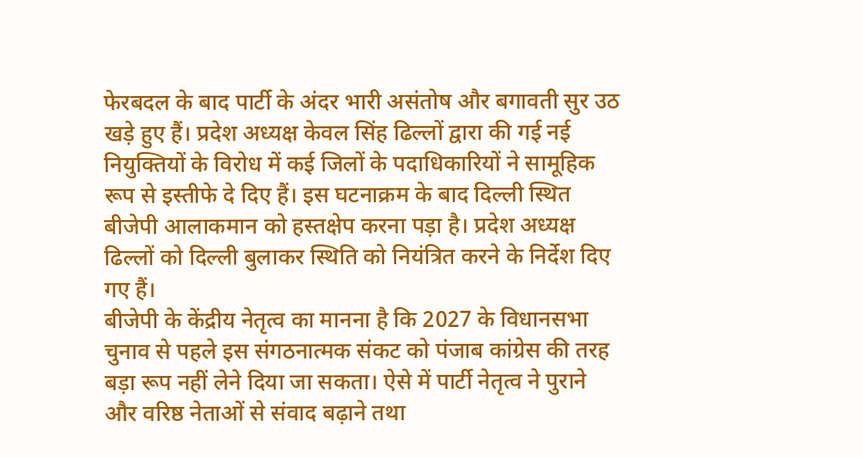फेरबदल के बाद पार्टी के अंदर भारी असंतोष और बगावती सुर उठ खड़े हुए हैं। प्रदेश अध्यक्ष केवल सिंह ढिल्लों द्वारा की गई नई नियुक्तियों के विरोध में कई जिलों के पदाधिकारियों ने सामूहिक रूप से इस्तीफे दे दिए हैं। इस घटनाक्रम के बाद दिल्ली स्थित बीजेपी आलाकमान को हस्तक्षेप करना पड़ा है। प्रदेश अध्यक्ष ढिल्लों को दिल्ली बुलाकर स्थिति को नियंत्रित करने के निर्देश दिए गए हैं।
बीजेपी के केंद्रीय नेतृत्व का मानना है कि 2027 के विधानसभा चुनाव से पहले इस संगठनात्मक संकट को पंजाब कांग्रेस की तरह बड़ा रूप नहीं लेने दिया जा सकता। ऐसे में पार्टी नेतृत्व ने पुराने और वरिष्ठ नेताओं से संवाद बढ़ाने तथा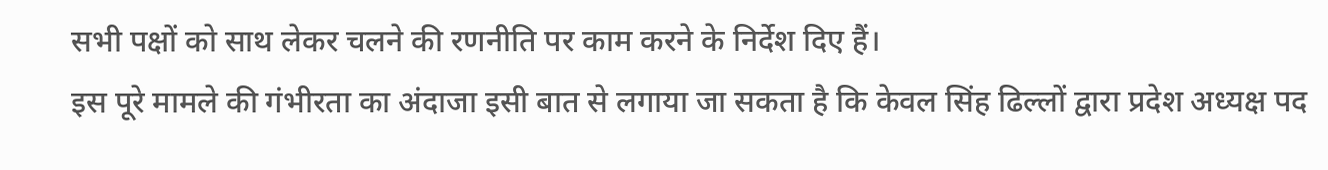सभी पक्षों को साथ लेकर चलने की रणनीति पर काम करने के निर्देश दिए हैं।
इस पूरे मामले की गंभीरता का अंदाजा इसी बात से लगाया जा सकता है कि केवल सिंह ढिल्लों द्वारा प्रदेश अध्यक्ष पद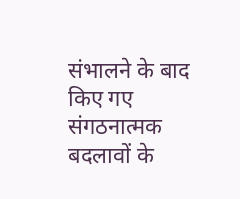संभालने के बाद किए गए संगठनात्मक बदलावों के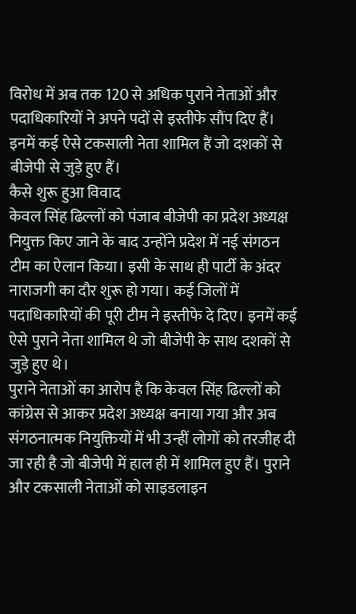विरोध में अब तक 120 से अधिक पुराने नेताओं और पदाधिकारियों ने अपने पदों से इस्तीफे सौंप दिए हैं। इनमें कई ऐसे टकसाली नेता शामिल हैं जो दशकों से बीजेपी से जुड़े हुए हैं।
कैसे शुरू हुआ विवाद
केवल सिंह ढिल्लों को पंजाब बीजेपी का प्रदेश अध्यक्ष नियुक्त किए जाने के बाद उन्होंने प्रदेश में नई संगठन टीम का ऐलान किया। इसी के साथ ही पार्टी के अंदर नाराजगी का दौर शुरू हो गया। कई जिलों में पदाधिकारियों की पूरी टीम ने इस्तीफे दे दिए। इनमें कई ऐसे पुराने नेता शामिल थे जो बीजेपी के साथ दशकों से जुड़े हुए थे।
पुराने नेताओं का आरोप है कि केवल सिंह ढिल्लों को कांग्रेस से आकर प्रदेश अध्यक्ष बनाया गया और अब संगठनात्मक नियुक्तियों में भी उन्हीं लोगों को तरजीह दी जा रही है जो बीजेपी में हाल ही में शामिल हुए हैं। पुराने और टकसाली नेताओं को साइडलाइन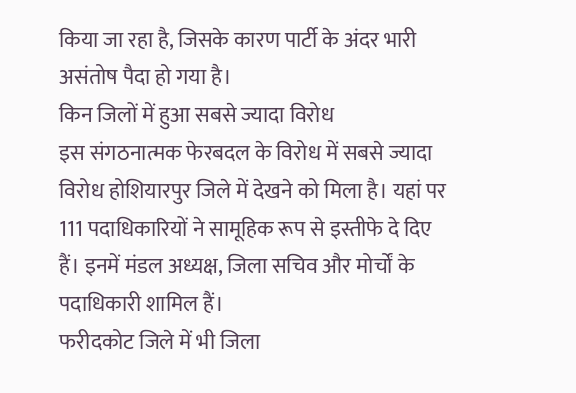किया जा रहा है, जिसके कारण पार्टी के अंदर भारी असंतोष पैदा हो गया है।
किन जिलों में हुआ सबसे ज्यादा विरोध
इस संगठनात्मक फेरबदल के विरोध में सबसे ज्यादा विरोध होशियारपुर जिले में देखने को मिला है। यहां पर 111 पदाधिकारियों ने सामूहिक रूप से इस्तीफे दे दिए हैं। इनमें मंडल अध्यक्ष, जिला सचिव और मोर्चों के पदाधिकारी शामिल हैं।
फरीदकोट जिले में भी जिला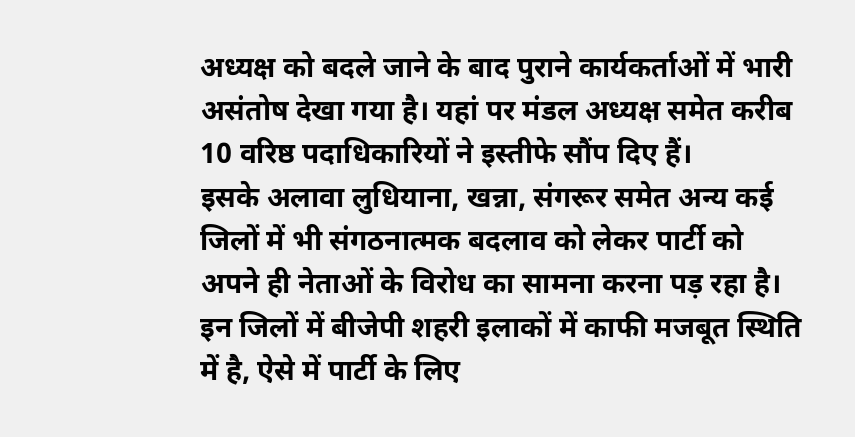अध्यक्ष को बदले जाने के बाद पुराने कार्यकर्ताओं में भारी असंतोष देखा गया है। यहां पर मंडल अध्यक्ष समेत करीब 10 वरिष्ठ पदाधिकारियों ने इस्तीफे सौंप दिए हैं।
इसके अलावा लुधियाना, खन्ना, संगरूर समेत अन्य कई जिलों में भी संगठनात्मक बदलाव को लेकर पार्टी को अपने ही नेताओं के विरोध का सामना करना पड़ रहा है। इन जिलों में बीजेपी शहरी इलाकों में काफी मजबूत स्थिति में है, ऐसे में पार्टी के लिए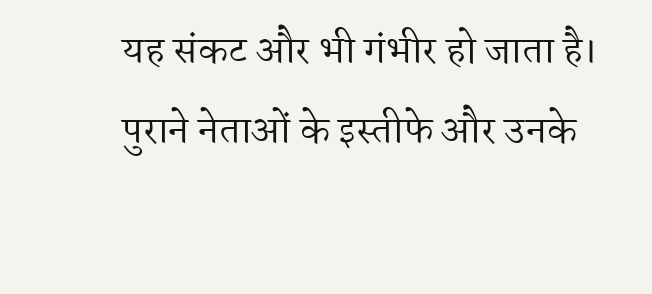यह संकट और भी गंभीर हो जाता है।
पुराने नेताओं के इस्तीफे और उनके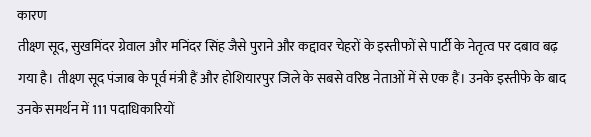कारण
तीक्ष्ण सूद, सुखमिंदर ग्रेवाल और मनिंदर सिंह जैसे पुराने और कद्दावर चेहरों के इस्तीफों से पार्टी के नेतृत्व पर दबाव बढ़ गया है। तीक्ष्ण सूद पंजाब के पूर्व मंत्री हैं और होशियारपुर जिले के सबसे वरिष्ठ नेताओं में से एक हैं। उनके इस्तीफे के बाद उनके समर्थन में 111 पदाधिकारियों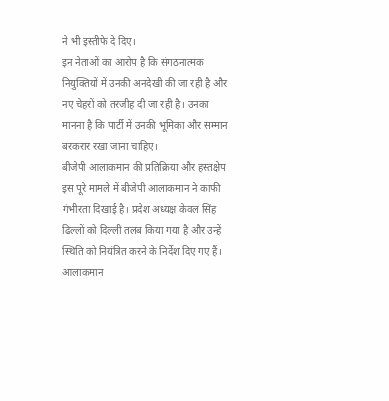ने भी इस्तीफे दे दिए।
इन नेताओं का आरोप है कि संगठनात्मक नियुक्तियों में उनकी अनदेखी की जा रही है और नए चेहरों को तरजीह दी जा रही है। उनका मानना है कि पार्टी में उनकी भूमिका और सम्मान बरकरार रखा जाना चाहिए।
बीजेपी आलाकमान की प्रतिक्रिया और हस्तक्षेप
इस पूरे मामले में बीजेपी आलाकमान ने काफी गंभीरता दिखाई है। प्रदेश अध्यक्ष केवल सिंह ढिल्लों को दिल्ली तलब किया गया है और उन्हें स्थिति को नियंत्रित करने के निर्देश दिए गए हैं। आलाकमान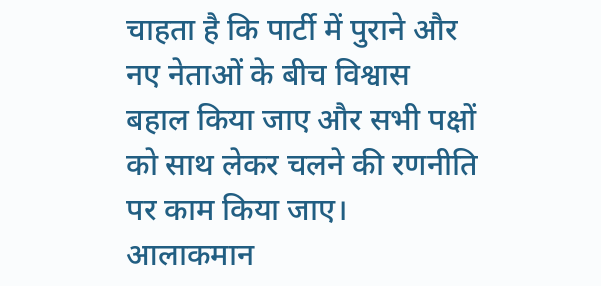चाहता है कि पार्टी में पुराने और नए नेताओं के बीच विश्वास बहाल किया जाए और सभी पक्षों को साथ लेकर चलने की रणनीति पर काम किया जाए।
आलाकमान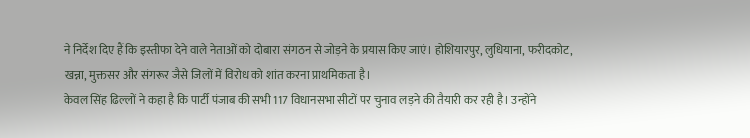ने निर्देश दिए हैं कि इस्तीफा देने वाले नेताओं को दोबारा संगठन से जोड़ने के प्रयास किए जाएं। होशियारपुर, लुधियाना, फरीदकोट, खन्ना, मुक्तसर और संगरूर जैसे जिलों में विरोध को शांत करना प्राथमिकता है।
केवल सिंह ढिल्लों ने कहा है कि पार्टी पंजाब की सभी 117 विधानसभा सीटों पर चुनाव लड़ने की तैयारी कर रही है। उन्होंने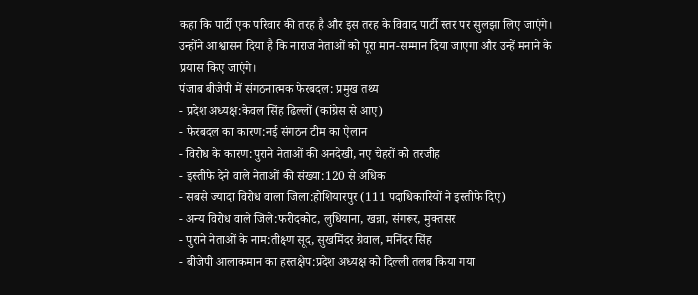कहा कि पार्टी एक परिवार की तरह है और इस तरह के विवाद पार्टी स्तर पर सुलझा लिए जाएंगे। उन्होंने आश्वासन दिया है कि नाराज नेताओं को पूरा मान-सम्मान दिया जाएगा और उन्हें मनाने के प्रयास किए जाएंगे।
पंजाब बीजेपी में संगठनात्मक फेरबदल: प्रमुख तथ्य
- प्रदेश अध्यक्ष:केवल सिंह ढिल्लों (कांग्रेस से आए)
- फेरबदल का कारण:नई संगठन टीम का ऐलान
- विरोध के कारण:पुराने नेताओं की अनदेखी, नए चेहरों को तरजीह
- इस्तीफे देने वाले नेताओं की संख्या:120 से अधिक
- सबसे ज्यादा विरोध वाला जिला:होशियारपुर (111 पदाधिकारियों ने इस्तीफे दिए)
- अन्य विरोध वाले जिले:फरीदकोट, लुधियाना, खन्ना, संगरूर, मुक्तसर
- पुराने नेताओं के नाम:तीक्ष्ण सूद, सुखमिंदर ग्रेवाल, मनिंदर सिंह
- बीजेपी आलाकमान का हस्तक्षेप:प्रदेश अध्यक्ष को दिल्ली तलब किया गया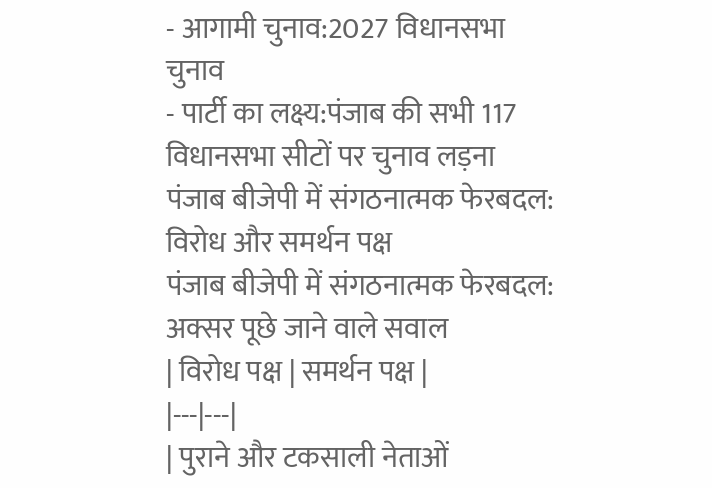- आगामी चुनाव:2027 विधानसभा चुनाव
- पार्टी का लक्ष्य:पंजाब की सभी 117 विधानसभा सीटों पर चुनाव लड़ना
पंजाब बीजेपी में संगठनात्मक फेरबदल: विरोध और समर्थन पक्ष
पंजाब बीजेपी में संगठनात्मक फेरबदल: अक्सर पूछे जाने वाले सवाल
| विरोध पक्ष | समर्थन पक्ष |
|---|---|
| पुराने और टकसाली नेताओं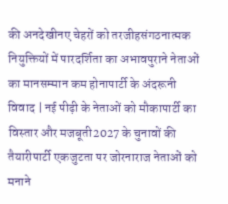की अनदेखीनए चेहरों को तरजीहसंगठनात्मक नियुक्तियों में पारदर्शिता का अभावपुराने नेताओं का मानसम्मान कम होनापार्टी के अंदरूनी विवाद | नई पीढ़ी के नेताओं को मौकापार्टी का विस्तार और मजबूती2027 के चुनावों की तैयारीपार्टी एकजुटता पर जोरनाराज नेताओं को मनाने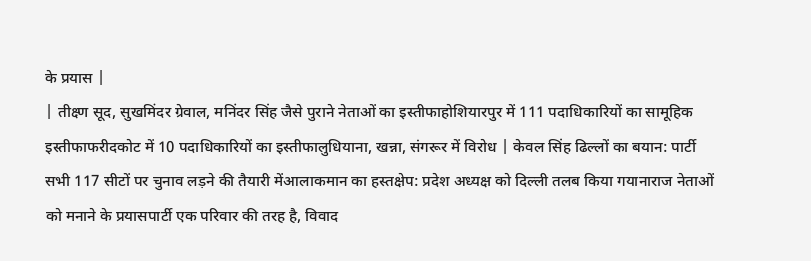के प्रयास |
| तीक्ष्ण सूद, सुखमिंदर ग्रेवाल, मनिंदर सिंह जैसे पुराने नेताओं का इस्तीफाहोशियारपुर में 111 पदाधिकारियों का सामूहिक इस्तीफाफरीदकोट में 10 पदाधिकारियों का इस्तीफालुधियाना, खन्ना, संगरूर में विरोध | केवल सिंह ढिल्लों का बयान: पार्टी सभी 117 सीटों पर चुनाव लड़ने की तैयारी मेंआलाकमान का हस्तक्षेप: प्रदेश अध्यक्ष को दिल्ली तलब किया गयानाराज नेताओं को मनाने के प्रयासपार्टी एक परिवार की तरह है, विवाद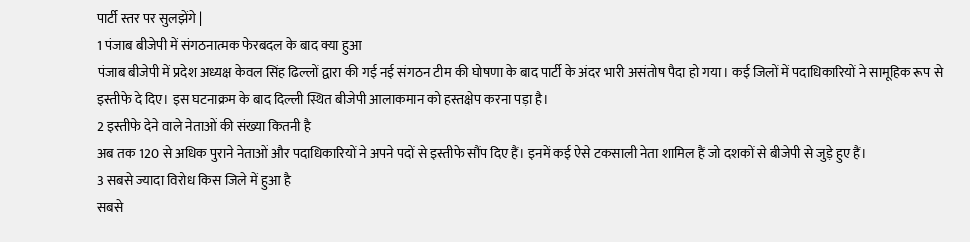पार्टी स्तर पर सुलझेंगे |
1 पंजाब बीजेपी में संगठनात्मक फेरबदल के बाद क्या हुआ
पंजाब बीजेपी में प्रदेश अध्यक्ष केवल सिंह ढिल्लों द्वारा की गई नई संगठन टीम की घोषणा के बाद पार्टी के अंदर भारी असंतोष पैदा हो गया। कई जिलों में पदाधिकारियों ने सामूहिक रूप से इस्तीफे दे दिए। इस घटनाक्रम के बाद दिल्ली स्थित बीजेपी आलाकमान को हस्तक्षेप करना पड़ा है।
2 इस्तीफे देने वाले नेताओं की संख्या कितनी है
अब तक 120 से अधिक पुराने नेताओं और पदाधिकारियों ने अपने पदों से इस्तीफे सौंप दिए हैं। इनमें कई ऐसे टकसाली नेता शामिल हैं जो दशकों से बीजेपी से जुड़े हुए हैं।
3 सबसे ज्यादा विरोध किस जिले में हुआ है
सबसे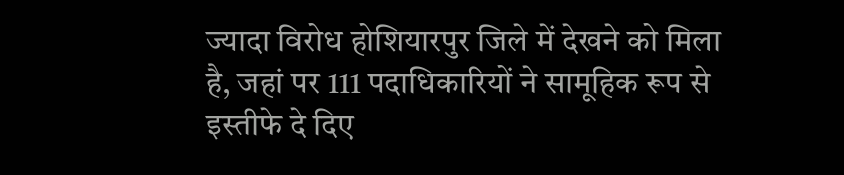ज्यादा विरोध होशियारपुर जिले में देखने को मिला है, जहां पर 111 पदाधिकारियों ने सामूहिक रूप से इस्तीफे दे दिए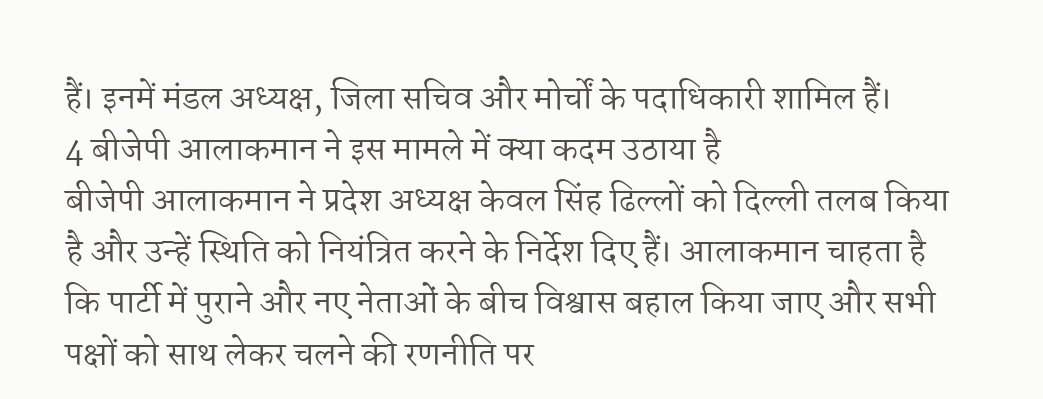हैं। इनमें मंडल अध्यक्ष, जिला सचिव और मोर्चों के पदाधिकारी शामिल हैं।
4 बीजेपी आलाकमान ने इस मामले में क्या कदम उठाया है
बीजेपी आलाकमान ने प्रदेश अध्यक्ष केवल सिंह ढिल्लों को दिल्ली तलब किया है और उन्हें स्थिति को नियंत्रित करने के निर्देश दिए हैं। आलाकमान चाहता है कि पार्टी में पुराने और नए नेताओं के बीच विश्वास बहाल किया जाए और सभी पक्षों को साथ लेकर चलने की रणनीति पर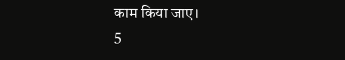काम किया जाए।
5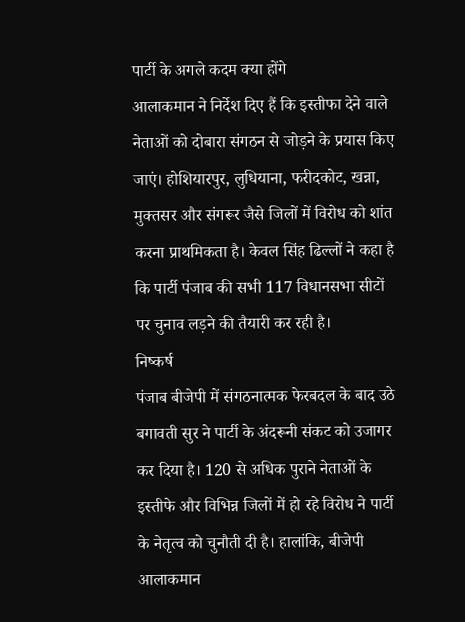पार्टी के अगले कदम क्या होंगे
आलाकमान ने निर्देश दिए हैं कि इस्तीफा देने वाले नेताओं को दोबारा संगठन से जोड़ने के प्रयास किए जाएं। होशियारपुर, लुधियाना, फरीदकोट, खन्ना, मुक्तसर और संगरूर जैसे जिलों में विरोध को शांत करना प्राथमिकता है। केवल सिंह ढिल्लों ने कहा है कि पार्टी पंजाब की सभी 117 विधानसभा सीटों पर चुनाव लड़ने की तैयारी कर रही है।
निष्कर्ष
पंजाब बीजेपी में संगठनात्मक फेरबदल के बाद उठे बगावती सुर ने पार्टी के अंदरूनी संकट को उजागर कर दिया है। 120 से अधिक पुराने नेताओं के इस्तीफे और विभिन्न जिलों में हो रहे विरोध ने पार्टी के नेतृत्व को चुनौती दी है। हालांकि, बीजेपी आलाकमान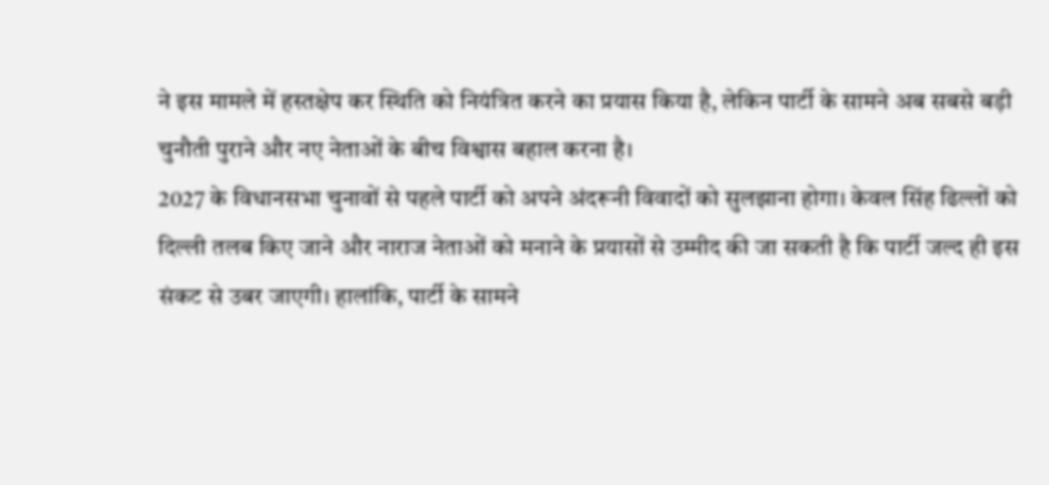ने इस मामले में हस्तक्षेप कर स्थिति को नियंत्रित करने का प्रयास किया है, लेकिन पार्टी के सामने अब सबसे बड़ी चुनौती पुराने और नए नेताओं के बीच विश्वास बहाल करना है।
2027 के विधानसभा चुनावों से पहले पार्टी को अपने अंदरूनी विवादों को सुलझाना होगा। केवल सिंह ढिल्लों को दिल्ली तलब किए जाने और नाराज नेताओं को मनाने के प्रयासों से उम्मीद की जा सकती है कि पार्टी जल्द ही इस संकट से उबर जाएगी। हालांकि, पार्टी के सामने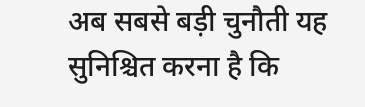अब सबसे बड़ी चुनौती यह सुनिश्चित करना है कि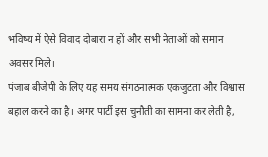भविष्य में ऐसे विवाद दोबारा न हों और सभी नेताओं को समान अवसर मिले।
पंजाब बीजेपी के लिए यह समय संगठनात्मक एकजुटता और विश्वास बहाल करने का है। अगर पार्टी इस चुनौती का सामना कर लेती है,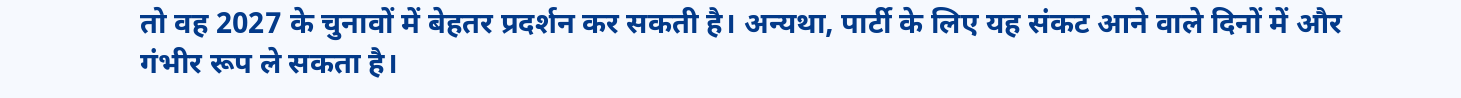तो वह 2027 के चुनावों में बेहतर प्रदर्शन कर सकती है। अन्यथा, पार्टी के लिए यह संकट आने वाले दिनों में और गंभीर रूप ले सकता है।